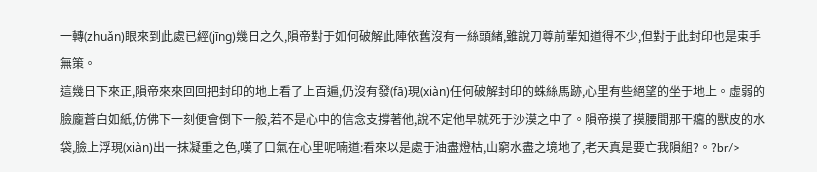一轉(zhuǎn)眼來到此處已經(jīng)幾日之久,隕帝對于如何破解此陣依舊沒有一絲頭緒,雖說刀尊前輩知道得不少,但對于此封印也是束手無策。
這幾日下來正,隕帝來來回回把封印的地上看了上百遍,仍沒有發(fā)現(xiàn)任何破解封印的蛛絲馬跡,心里有些絕望的坐于地上。虛弱的臉龐蒼白如紙,仿佛下一刻便會倒下一般,若不是心中的信念支撐著他,說不定他早就死于沙漠之中了。隕帝摸了摸腰間那干癟的獸皮的水袋,臉上浮現(xiàn)出一抹凝重之色,嘆了口氣在心里呢喃道:看來以是處于油盡燈枯,山窮水盡之境地了,老天真是要亡我隕組?。?br/>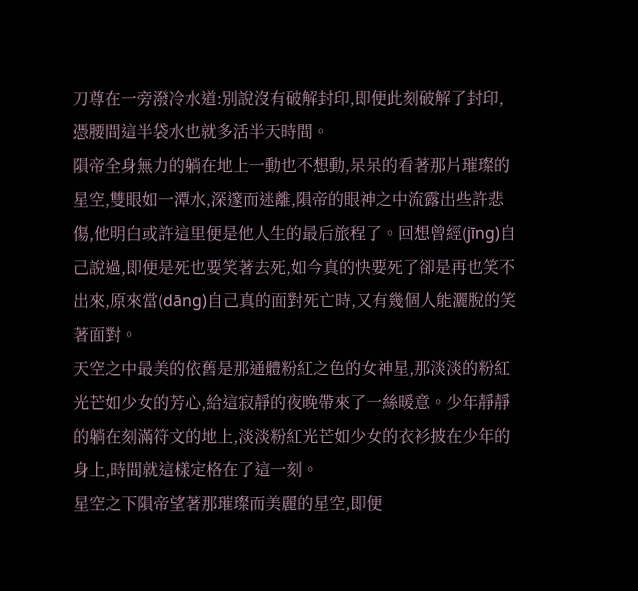刀尊在一旁潑冷水道:別說沒有破解封印,即便此刻破解了封印,憑腰間這半袋水也就多活半天時間。
隕帝全身無力的躺在地上一動也不想動,呆呆的看著那片璀璨的星空,雙眼如一潭水,深邃而迷離,隕帝的眼神之中流露出些許悲傷,他明白或許這里便是他人生的最后旅程了。回想曾經(jīng)自己說過,即便是死也要笑著去死,如今真的快要死了卻是再也笑不出來,原來當(dāng)自己真的面對死亡時,又有幾個人能灑脫的笑著面對。
天空之中最美的依舊是那通體粉紅之色的女神星,那淡淡的粉紅光芒如少女的芳心,給這寂靜的夜晚帶來了一絲暖意。少年靜靜的躺在刻滿符文的地上,淡淡粉紅光芒如少女的衣衫披在少年的身上,時間就這樣定格在了這一刻。
星空之下隕帝望著那璀璨而美麗的星空,即便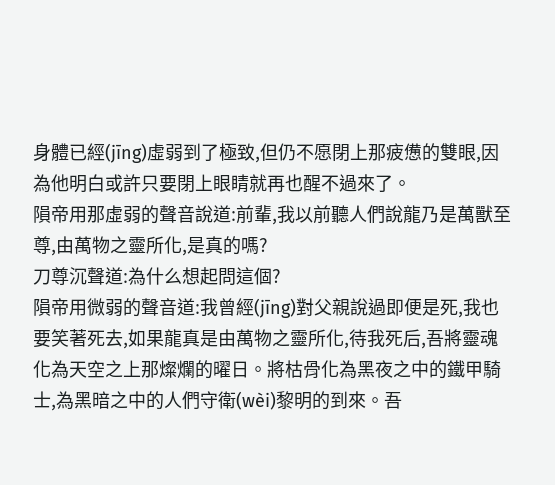身體已經(jīng)虛弱到了極致,但仍不愿閉上那疲憊的雙眼,因為他明白或許只要閉上眼睛就再也醒不過來了。
隕帝用那虛弱的聲音說道:前輩,我以前聽人們說龍乃是萬獸至尊,由萬物之靈所化,是真的嗎?
刀尊沉聲道:為什么想起問這個?
隕帝用微弱的聲音道:我曾經(jīng)對父親說過即便是死,我也要笑著死去,如果龍真是由萬物之靈所化,待我死后,吾將靈魂化為天空之上那燦爛的曜日。將枯骨化為黑夜之中的鐵甲騎士,為黑暗之中的人們守衛(wèi)黎明的到來。吾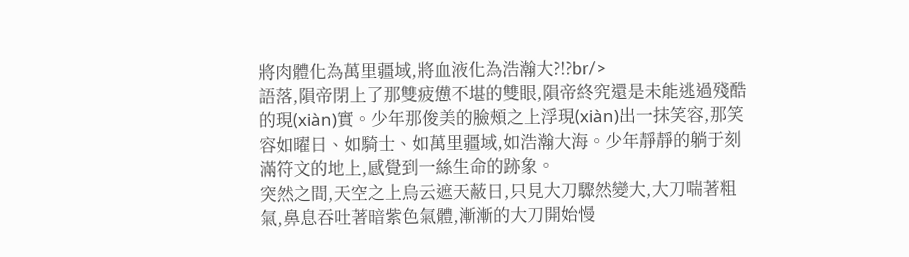將肉體化為萬里疆域,將血液化為浩瀚大?!?br/>
語落,隕帝閉上了那雙疲憊不堪的雙眼,隕帝終究還是未能逃過殘酷的現(xiàn)實。少年那俊美的臉頰之上浮現(xiàn)出一抹笑容,那笑容如曜日、如騎士、如萬里疆域,如浩瀚大海。少年靜靜的躺于刻滿符文的地上,感覺到一絲生命的跡象。
突然之間,天空之上烏云遮天蔽日,只見大刀驟然變大,大刀喘著粗氣,鼻息吞吐著暗紫色氣體,漸漸的大刀開始慢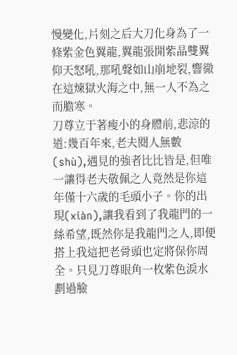慢變化,片刻之后大刀化身為了一條紫金色翼龍,翼龍張開紫晶雙翼仰天怒吼,那吼聲如山崩地裂,響徹在這煉獄火海之中,無一人不為之而膽寒。
刀尊立于著瘦小的身體前,悲涼的道:幾百年來,老夫閱人無數(shù),遇見的強者比比皆是,但唯一讓得老夫敬佩之人竟然是你這年僅十六歲的毛頭小子。你的出現(xiàn),讓我看到了我龍門的一絲希望,既然你是我龍門之人,即便搭上我這把老骨頭也定將保你周全。只見刀尊眼角一枚紫色淚水劃過臉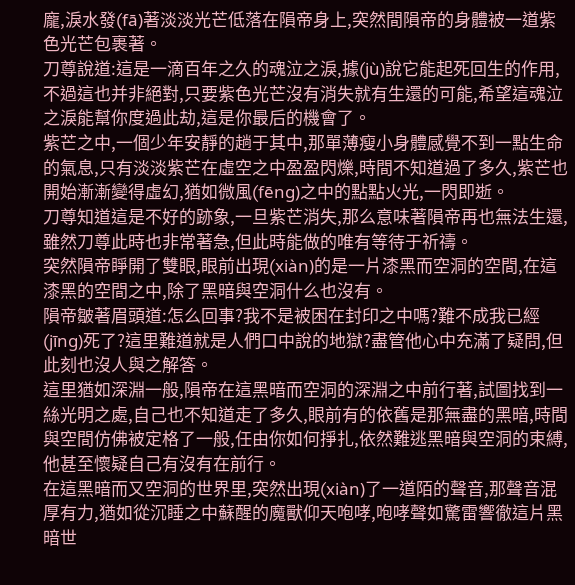龐,淚水發(fā)著淡淡光芒低落在隕帝身上,突然間隕帝的身體被一道紫色光芒包裹著。
刀尊說道:這是一滴百年之久的魂泣之淚,據(jù)說它能起死回生的作用,不過這也并非絕對,只要紫色光芒沒有消失就有生還的可能,希望這魂泣之淚能幫你度過此劫,這是你最后的機會了。
紫芒之中,一個少年安靜的趟于其中,那單薄瘦小身體感覺不到一點生命的氣息,只有淡淡紫芒在虛空之中盈盈閃爍,時間不知道過了多久,紫芒也開始漸漸變得虛幻,猶如微風(fēng)之中的點點火光,一閃即逝。
刀尊知道這是不好的跡象,一旦紫芒消失,那么意味著隕帝再也無法生還,雖然刀尊此時也非常著急,但此時能做的唯有等待于祈禱。
突然隕帝睜開了雙眼,眼前出現(xiàn)的是一片漆黑而空洞的空間,在這漆黑的空間之中,除了黑暗與空洞什么也沒有。
隕帝皺著眉頭道:怎么回事?我不是被困在封印之中嗎?難不成我已經(jīng)死了?這里難道就是人們口中說的地獄?盡管他心中充滿了疑問,但此刻也沒人與之解答。
這里猶如深淵一般,隕帝在這黑暗而空洞的深淵之中前行著,試圖找到一絲光明之處,自己也不知道走了多久,眼前有的依舊是那無盡的黑暗,時間與空間仿佛被定格了一般,任由你如何掙扎,依然難逃黑暗與空洞的束縛,他甚至懷疑自己有沒有在前行。
在這黑暗而又空洞的世界里,突然出現(xiàn)了一道陌的聲音,那聲音混厚有力,猶如從沉睡之中蘇醒的魔獸仰天咆哮,咆哮聲如驚雷響徹這片黑暗世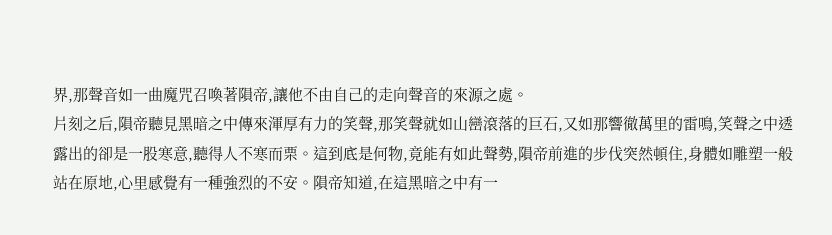界,那聲音如一曲魔咒召喚著隕帝,讓他不由自己的走向聲音的來源之處。
片刻之后,隕帝聽見黑暗之中傳來渾厚有力的笑聲,那笑聲就如山巒滾落的巨石,又如那響徹萬里的雷鳴,笑聲之中透露出的卻是一股寒意,聽得人不寒而栗。這到底是何物,竟能有如此聲勢,隕帝前進的步伐突然頓住,身體如雕塑一般站在原地,心里感覺有一種強烈的不安。隕帝知道,在這黑暗之中有一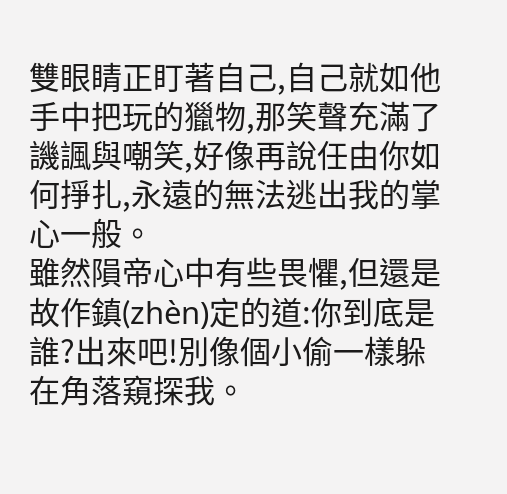雙眼睛正盯著自己,自己就如他手中把玩的獵物,那笑聲充滿了譏諷與嘲笑,好像再說任由你如何掙扎,永遠的無法逃出我的掌心一般。
雖然隕帝心中有些畏懼,但還是故作鎮(zhèn)定的道:你到底是誰?出來吧!別像個小偷一樣躲在角落窺探我。